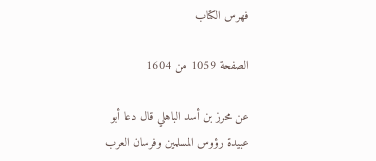فهرس الكتاب

الصفحة 1059 من 1604

عن محرز بن أسد الباهلي قال دعا أبو عبيدة رؤوس المسلمين وفرسان العرب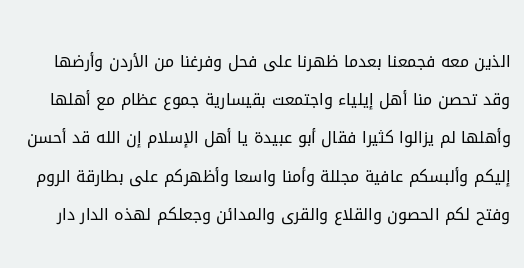الذين معه فجمعنا بعدما ظهرنا على فحل وفرغنا من الأردن وأرضها وقد تحصن منا أهل إيلياء واجتمعت بقيسارية جموع عظام مع أهلها وأهلها لم يزالوا كثيرا فقال أبو عبيدة يا أهل الإسلام إن الله قد أحسن إليكم وألبسكم عافية مجللة وأمنا واسعا وأظهركم على بطارقة الروم وفتح لكم الحصون والقلاع والقرى والمدائن وجعلكم لهذه الدار دار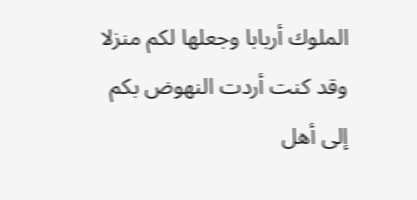الملوك أربابا وجعلها لكم منزلا وقد كنت أردت النهوض بكم إلى أهل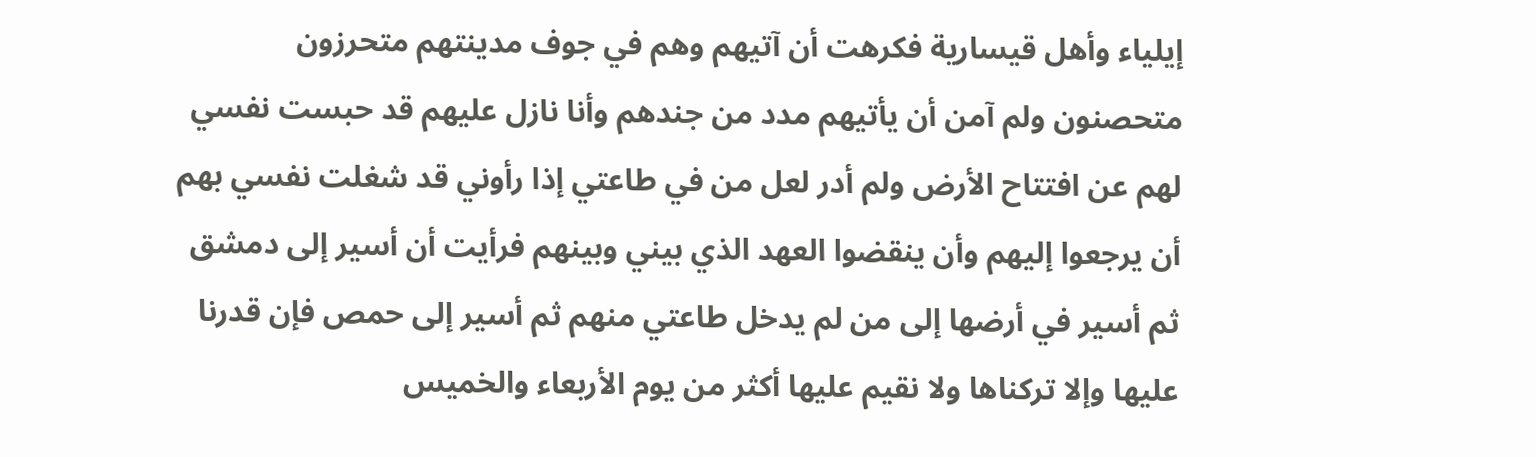إيلياء وأهل قيسارية فكرهت أن آتيهم وهم في جوف مدينتهم متحرزون متحصنون ولم آمن أن يأتيهم مدد من جندهم وأنا نازل عليهم قد حبست نفسي لهم عن افتتاح الأرض ولم أدر لعل من في طاعتي إذا رأوني قد شغلت نفسي بهم أن يرجعوا إليهم وأن ينقضوا العهد الذي بيني وبينهم فرأيت أن أسير إلى دمشق ثم أسير في أرضها إلى من لم يدخل طاعتي منهم ثم أسير إلى حمص فإن قدرنا عليها وإلا تركناها ولا نقيم عليها أكثر من يوم الأربعاء والخميس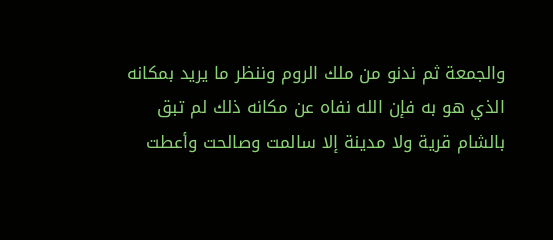والجمعة ثم ندنو من ملك الروم وننظر ما يريد بمكانه الذي هو به فإن الله نفاه عن مكانه ذلك لم تبق بالشام قرية ولا مدينة إلا سالمت وصالحت وأعطت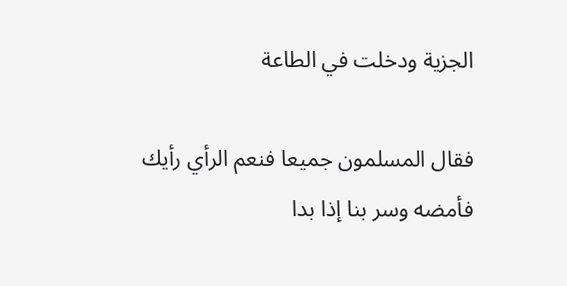الجزية ودخلت في الطاعة

فقال المسلمون جميعا فنعم الرأي رأيك فأمضه وسر بنا إذا بدا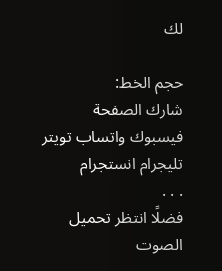لك

حجم الخط:
شارك الصفحة
فيسبوك واتساب تويتر تليجرام انستجرام
. . .
فضلًا انتظر تحميل الصوت